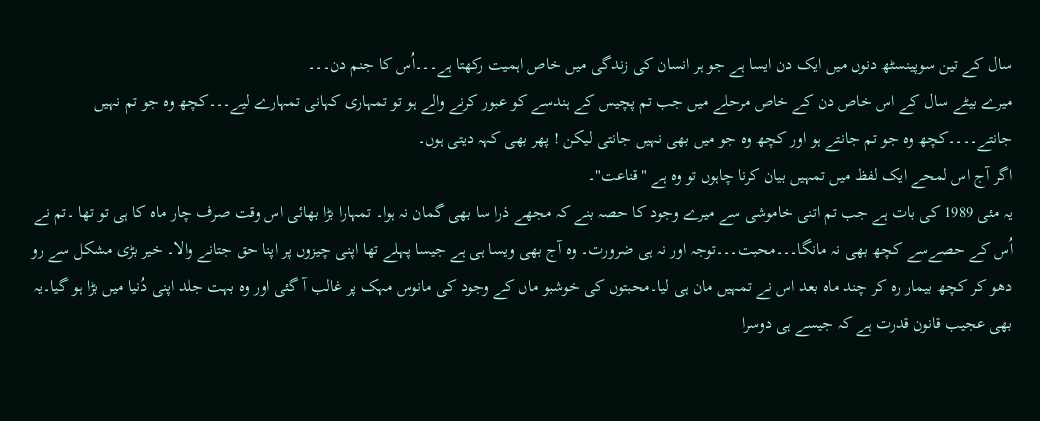سال کے تین سوپینسٹھ دنوں میں ایک دن ایسا ہے جو ہر انسان کی زندگی میں خاص اہمیت رکھتا ہے۔۔۔اُس کا جنم دن۔۔۔
میرے بیٹے سال کے اس خاص دن کے خاص مرحلے میں جب تم پچیس کے ہندسے کو عبور کرنے والے ہو تو تمہاری کہانی تمہارے لیے۔۔۔کچھ وہ جو تم نہیں جانتے۔۔۔۔کچھ وہ جو تم جانتے ہو اور کچھ وہ جو میں بھی نہیں جانتی لیکن ! پھر بھی کہہ دیتی ہوں۔
اگر آج اس لمحے ایک لفظ میں تمہیں بیان کرنا چاہوں تو وہ ہے "قناعت"۔
یہ مئی 1989 کی بات ہے جب تم اتنی خاموشی سے میرے وجود کا حصہ بنے کہ مجھے ذرا سا بھی گمان نہ ہوا۔ تمہارا بڑا بھائی اس وقت صرف چار ماہ کا ہی تو تھا ۔تم نے اُس کے حصےسے کچھ بھی نہ مانگا۔۔۔محبت۔۔۔توجہ اور نہ ہی ضرورت۔ وہ آج بھی ویسا ہی ہے جیسا پہلے تھا اپنی چیزوں پر اپنا حق جتانے والا۔ خیر بڑی مشکل سے رو دھو کر کچھ بیمار رہ کر چند ماہ بعد اس نے تمہیں مان ہی لیا۔محبتوں کی خوشبو ماں کے وجود کی مانوس مہک پر غالب آ گئی اور وہ بہت جلد اپنی دُنیا میں بڑا ہو گیا۔یہ بھی عجیب قانون قدرت ہے کہ جیسے ہی دوسرا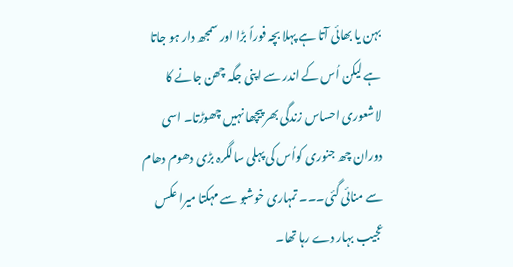بہن یا بھائی آتا ہے پہلا بچہ فوراً بڑا اور سمجھ دار ہو جاتا ہے لیکن اُس کے اندر سے اپنی جگہ چھن جانے کا لاشعوری احساس زندگی بھر پیچھا نہیں چھوڑتا۔ اسی دوران چھ جنوری کواُس کی پہلی سالگرہ بڑی دھوم دھام سے منائی گئی۔۔۔ تمہاری خوشبو سے مہکتا میرا عکس عجیب بہار دے رہا تھا۔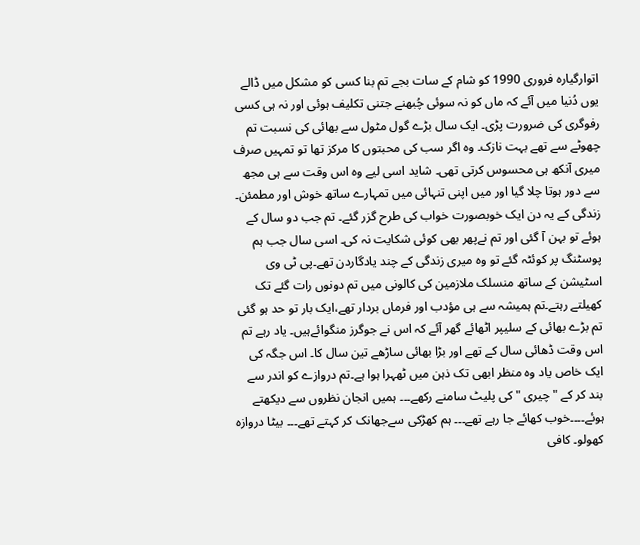اتوارگیارہ فروری 1990 کو شام کے سات بجے تم بنا کسی کو مشکل میں ڈالے یوں دُنیا میں آئے کہ ماں کو نہ سوئی چُبھنے جتنی تکلیف ہوئی اور نہ ہی کسی رفوگری کی ضرورت پڑی۔ ایک سال بڑے گول مٹول سے بھائی کی نسبت تم چھوٹے سے تھے بہت نازک۔ وہ اگر سب کی محبتوں کا مرکز تھا تو تمہیں صرف میری آنکھ ہی محسوس کرتی تھی۔ شاید اسی لیے وہ اس وقت سے ہی مجھ سے دور ہوتا چلا گیا اور میں اپنی تنہائی میں تمہارے ساتھ خوش اور مطمئن۔ زندگی کے یہ دن ایک خوبصورت خواب کی طرح گزر گئے۔ تم جب دو سال کے ہوئے تو بہن آ گئی اور تم نےپھر بھی کوئی شکایت نہ کی۔ اسی سال جب ہم پوسٹنگ پر کوئٹہ گئے تو وہ میری زندگی کے چند یادگاردن تھے۔پی ٹی وی اسٹیشن کے ساتھ منسلک ملازمین کی کالونی میں تم دونوں رات گئے تک کھیلتے رہتے۔تم ہمیشہ سے ہی مؤدب اور فرماں بردار تھے،ایک بار تو حد ہو گئی تم بڑے بھائی کے سلیپر اٹھائے گھر آئے کہ اس نے جوگرز منگوائےہیں۔ یاد رہے تم اس وقت ڈھائی سال کے تھے اور بڑا بھائی ساڑھے تین سال کا۔ اس جگہ کی ایک خاص یاد وہ منظر ابھی تک ذہن میں ٹھہرا ہوا ہے۔تم دروازے کو اندر سے بند کر کے "چیری "کی پلیٹ سامنے رکھے۔۔۔ ہمیں انجان نظروں سے دیکھتے ہوئے۔۔۔۔خوب کھائے جا رہے تھے۔۔۔ ہم کھڑکی سےجھانک کر کہتے تھے۔۔۔ بیٹا دروازہ کھولو۔ کافی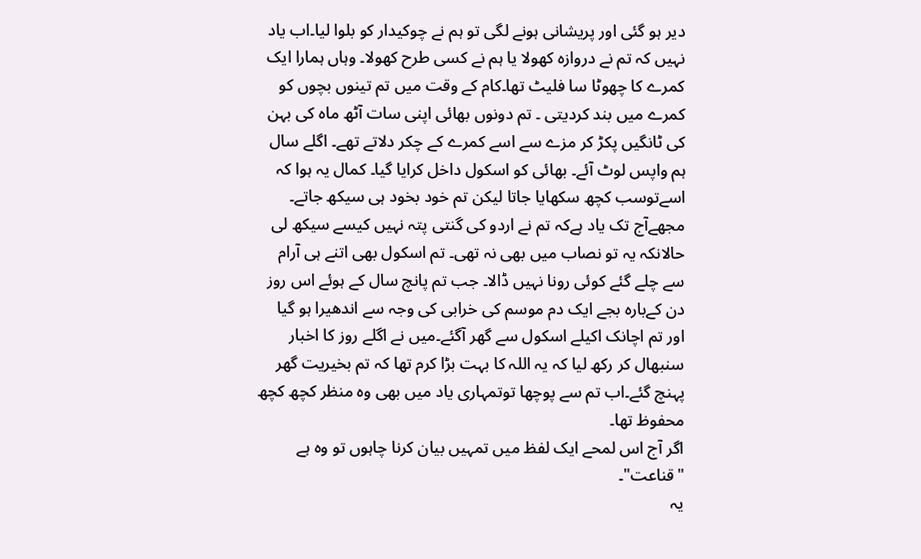دیر ہو گئی اور پریشانی ہونے لگی تو ہم نے چوکیدار کو بلوا لیا۔اب یاد نہیں کہ تم نے دروازہ کھولا یا ہم نے کسی طرح کھولا۔ وہاں ہمارا ایک کمرے کا چھوٹا سا فلیٹ تھا۔کام کے وقت میں تم تینوں بچوں کو کمرے میں بند کردیتی ۔ تم دونوں بھائی اپنی سات آٹھ ماہ کی بہن کی ٹانگیں پکڑ کر مزے سے اسے کمرے کے چکر دلاتے تھے۔ اگلے سال ہم واپس لوٹ آئے۔ بھائی کو اسکول داخل کرایا گیا۔ کمال یہ ہوا کہ اسےتوسب کچھ سکھایا جاتا لیکن تم خود بخود ہی سیکھ جاتے۔ مجھےآج تک یاد ہےکہ تم نے اردو کی گنتی پتہ نہیں کیسے سیکھ لی حالانکہ یہ تو نصاب میں بھی نہ تھی۔ تم اسکول بھی اتنے ہی آرام سے چلے گئے کوئی رونا نہیں ڈالا۔ جب تم پانچ سال کے ہوئے اس روز دن کےبارہ بجے ایک دم موسم کی خرابی کی وجہ سے اندھیرا ہو گیا اور تم اچانک اکیلے اسکول سے گھر آگئے۔میں نے اگلے روز کا اخبار سنبھال کر رکھ لیا کہ یہ اللہ کا بہت بڑا کرم تھا کہ تم بخیریت گھر پہنچ گئے۔اب تم سے پوچھا توتمہاری یاد میں بھی وہ منظر کچھ کچھ محفوظ تھا۔
اگر آج اس لمحے ایک لفظ میں تمہیں بیان کرنا چاہوں تو وہ ہے "قناعت"۔
یہ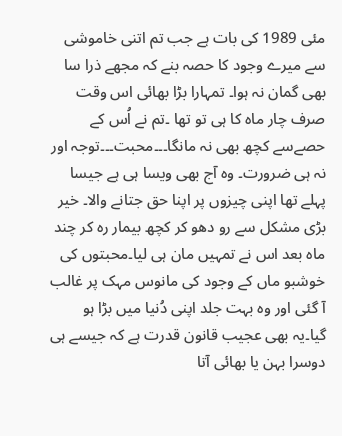مئی 1989 کی بات ہے جب تم اتنی خاموشی سے میرے وجود کا حصہ بنے کہ مجھے ذرا سا بھی گمان نہ ہوا۔ تمہارا بڑا بھائی اس وقت صرف چار ماہ کا ہی تو تھا ۔تم نے اُس کے حصےسے کچھ بھی نہ مانگا۔۔۔محبت۔۔۔توجہ اور نہ ہی ضرورت۔ وہ آج بھی ویسا ہی ہے جیسا پہلے تھا اپنی چیزوں پر اپنا حق جتانے والا۔ خیر بڑی مشکل سے رو دھو کر کچھ بیمار رہ کر چند ماہ بعد اس نے تمہیں مان ہی لیا۔محبتوں کی خوشبو ماں کے وجود کی مانوس مہک پر غالب آ گئی اور وہ بہت جلد اپنی دُنیا میں بڑا ہو گیا۔یہ بھی عجیب قانون قدرت ہے کہ جیسے ہی دوسرا بہن یا بھائی آتا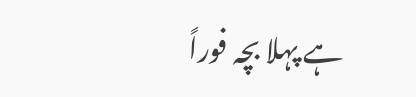ہے پہلا بچہ فوراً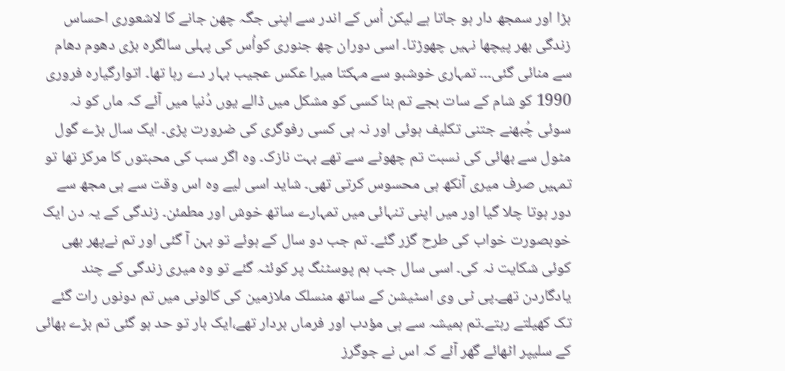بڑا اور سمجھ دار ہو جاتا ہے لیکن اُس کے اندر سے اپنی جگہ چھن جانے کا لاشعوری احساس زندگی بھر پیچھا نہیں چھوڑتا۔ اسی دوران چھ جنوری کواُس کی پہلی سالگرہ بڑی دھوم دھام سے منائی گئی۔۔۔ تمہاری خوشبو سے مہکتا میرا عکس عجیب بہار دے رہا تھا۔ اتوارگیارہ فروری 1990 کو شام کے سات بجے تم بنا کسی کو مشکل میں ڈالے یوں دُنیا میں آئے کہ ماں کو نہ سوئی چُبھنے جتنی تکلیف ہوئی اور نہ ہی کسی رفوگری کی ضرورت پڑی۔ ایک سال بڑے گول مٹول سے بھائی کی نسبت تم چھوٹے سے تھے بہت نازک۔ وہ اگر سب کی محبتوں کا مرکز تھا تو تمہیں صرف میری آنکھ ہی محسوس کرتی تھی۔ شاید اسی لیے وہ اس وقت سے ہی مجھ سے دور ہوتا چلا گیا اور میں اپنی تنہائی میں تمہارے ساتھ خوش اور مطمئن۔ زندگی کے یہ دن ایک خوبصورت خواب کی طرح گزر گئے۔ تم جب دو سال کے ہوئے تو بہن آ گئی اور تم نےپھر بھی کوئی شکایت نہ کی۔ اسی سال جب ہم پوسٹنگ پر کوئٹہ گئے تو وہ میری زندگی کے چند یادگاردن تھے۔پی ٹی وی اسٹیشن کے ساتھ منسلک ملازمین کی کالونی میں تم دونوں رات گئے تک کھیلتے رہتے۔تم ہمیشہ سے ہی مؤدب اور فرماں بردار تھے،ایک بار تو حد ہو گئی تم بڑے بھائی کے سلیپر اٹھائے گھر آئے کہ اس نے جوگرز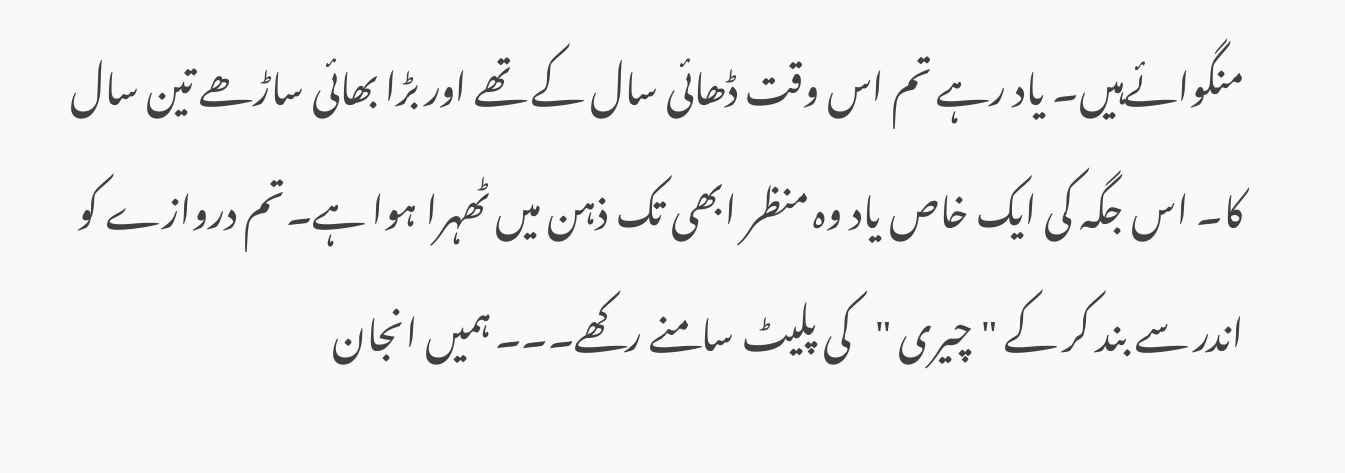منگوائےہیں۔ یاد رہے تم اس وقت ڈھائی سال کے تھے اور بڑا بھائی ساڑھے تین سال کا۔ اس جگہ کی ایک خاص یاد وہ منظر ابھی تک ذہن میں ٹھہرا ہوا ہے۔تم دروازے کو اندر سے بند کر کے "چیری "کی پلیٹ سامنے رکھے۔۔۔ ہمیں انجان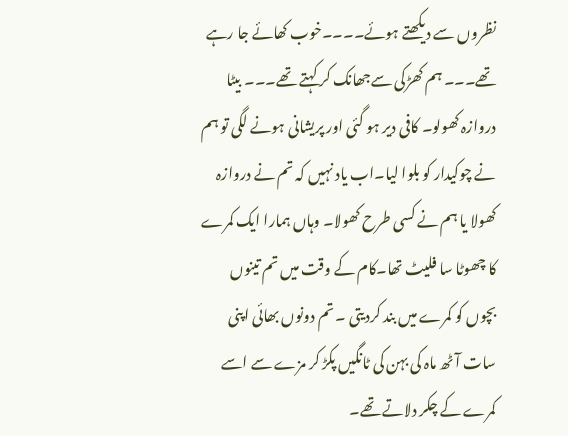نظروں سے دیکھتے ہوئے۔۔۔۔خوب کھائے جا رہے تھے۔۔۔ ہم کھڑکی سےجھانک کر کہتے تھے۔۔۔ بیٹا دروازہ کھولو۔ کافی دیر ہو گئی اور پریشانی ہونے لگی تو ہم نے چوکیدار کو بلوا لیا۔اب یاد نہیں کہ تم نے دروازہ کھولا یا ہم نے کسی طرح کھولا۔ وہاں ہمارا ایک کمرے کا چھوٹا سا فلیٹ تھا۔کام کے وقت میں تم تینوں بچوں کو کمرے میں بند کردیتی ۔ تم دونوں بھائی اپنی سات آٹھ ماہ کی بہن کی ٹانگیں پکڑ کر مزے سے اسے کمرے کے چکر دلاتے تھے۔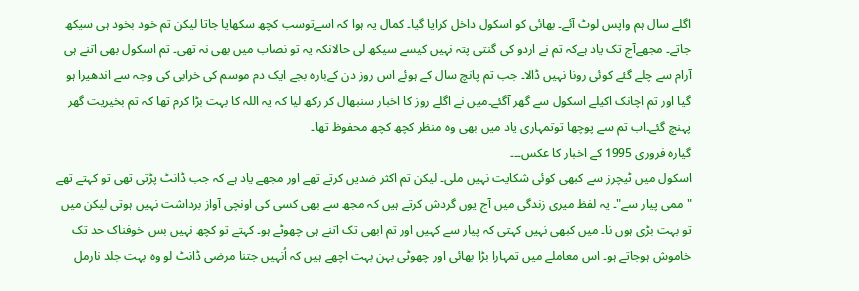اگلے سال ہم واپس لوٹ آئے۔ بھائی کو اسکول داخل کرایا گیا۔ کمال یہ ہوا کہ اسےتوسب کچھ سکھایا جاتا لیکن تم خود بخود ہی سیکھ جاتے۔ مجھےآج تک یاد ہےکہ تم نے اردو کی گنتی پتہ نہیں کیسے سیکھ لی حالانکہ یہ تو نصاب میں بھی نہ تھی۔ تم اسکول بھی اتنے ہی آرام سے چلے گئے کوئی رونا نہیں ڈالا۔ جب تم پانچ سال کے ہوئے اس روز دن کےبارہ بجے ایک دم موسم کی خرابی کی وجہ سے اندھیرا ہو گیا اور تم اچانک اکیلے اسکول سے گھر آگئے۔میں نے اگلے روز کا اخبار سنبھال کر رکھ لیا کہ یہ اللہ کا بہت بڑا کرم تھا کہ تم بخیریت گھر پہنچ گئے۔اب تم سے پوچھا توتمہاری یاد میں بھی وہ منظر کچھ کچھ محفوظ تھا۔
گیارہ فروری 1995 کے اخبار کا عکس۔۔۔
اسکول میں ٹیچرز سے کبھی کوئی شکایت نہیں ملی۔ لیکن تم اکثر ضدیں کرتے تھے اور مجھے یاد ہے کہ جب ڈانٹ پڑتی تھی تو کہتے تھے "ممی پیار سے"۔ یہ لفظ میری زندگی میں آج یوں گردش کرتے ہیں کہ مجھ سے بھی کسی کی اونچی آواز برداشت نہیں ہوتی لیکن میں تو بہت بڑی ہوں نا۔ میں کبھی نہیں کہتی کہ پیار سے کہیں اور تم ابھی تک اتنے ہی چھوٹے ہو۔ کہتے تو کچھ نہیں بس خوفناک حد تک خاموش ہوجاتے ہو۔ اس معاملے میں تمہارا بڑا بھائی اور چھوٹی بہن بہت اچھے ہیں کہ اُنہیں جتنا مرضی ڈانٹ لو وہ بہت جلد نارمل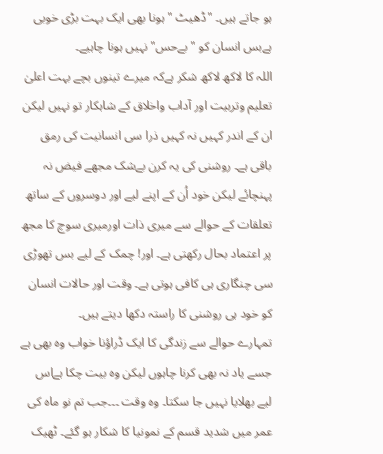ہو جاتے ہیں۔ "ڈھیٹ "ہونا بھی ایک بہت بڑی خوبی ہےبس انسان کو "بےحس"نہیں ہونا چاہیے۔
اللہ کا لاکھ لاکھ شکر ہےکہ میرے تینوں بچے بہت اعلیٰ تعلیم وتربیت اور آداب واخلاق کے شاہکار تو نہیں لیکن ان کے اندر کہیں نہ کہیں ذرا سی انسانیت کی رمق باقی ہے۔ روشنی کی یہ کرن بےشک مجھے فیض نہ پہنچائے لیکن خود اُن کے اپنے لیے اور دوسروں کے ساتھ تعلقات کے حوالے سے میری ذات اورمیری سوچ کا مجھ پر اعتماد بحال رکھتی ہے۔ اور! چمک کے لیے بس تھوڑی سی چنگاری ہی کافی ہوتی ہے۔ وقت اور حالات انسان کو خود ہی روشنی کا راستہ دکھا دیتے ہیں۔
تمہارے حوالے سے زندگی کا ایک ڈراؤنا خواب وہ بھی ہے جسے یاد نہ بھی کرنا چاہوں لیکن وہ بیت چکا ہےاس لیے بھلایا نہیں جا سکتا۔ وہ وقت ۔۔۔جب تم نو ماہ کی عمر میں شدید قسم کے نمونیا کا شکار ہو گئے۔ ٹھیک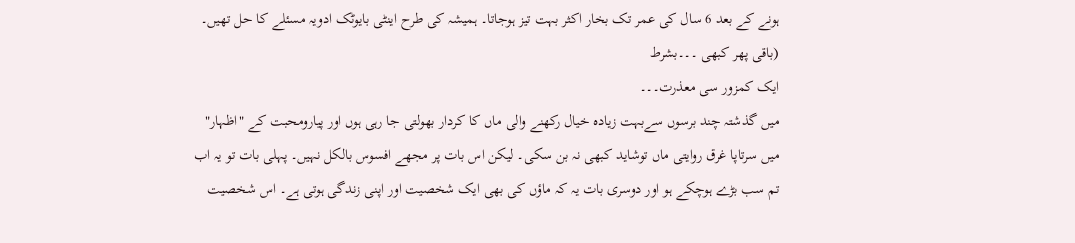ہونے کے بعد 6 سال کی عمر تک بخار اکثر بہت تیز ہوجاتا۔ ہمیشہ کی طرح اینٹی بایوٹک ادویہ مسئلے کا حل تھیں۔
(باقی پھر کبھی ۔۔۔بشرط
ایک کمزور سی معذرت۔۔۔
میں گذشتہ چند برسوں سےبہت زیادہ خیال رکھنے والی ماں کا کردار بھولتی جا رہی ہوں اور پیارومحبت کے "اظہار" میں سرتاپا غرق روایتی ماں توشاید کبھی نہ بن سکی۔ لیکن اس بات پر مجھے افسوس بالکل نہیں۔ پہلی بات تو یہ اب تم سب بڑے ہوچکے ہو اور دوسری بات یہ کہ ماؤں کی بھی ایک شخصیت اور اپنی زندگی ہوتی ہے۔ اس شخصیت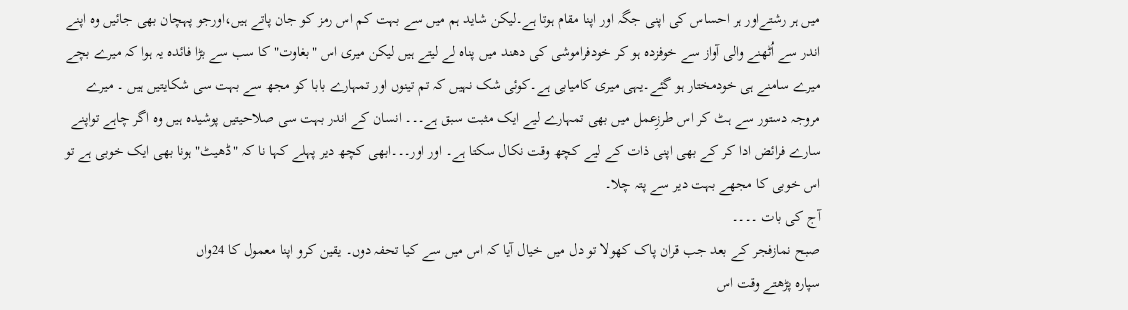میں ہر رشتےاور ہر احساس کی اپنی جگہ اور اپنا مقام ہوتا ہے۔لیکن شاید ہم میں سے بہت کم اس رمز کو جان پاتے ہیں،اورجو پہچان بھی جائیں وہ اپنے اندر سے اُٹھنے والی آواز سے خوفزدہ ہو کر خودفراموشی کی دھند میں پناہ لے لیتے ہیں لیکن میری اس "بغاوت" کا سب سے بڑا فائدہ یہ ہوا کہ میرے بچے میرے سامنے ہی خودمختار ہو گئے۔یہی میری کامیابی ہے۔کوئی شک نہیں کہ تم تینوں اور تمہارے بابا کو مجھ سے بہت سی شکایتیں ہیں ۔ میرے مروجہ دستور سے ہٹ کر اس طرزِعمل میں بھی تمہارے لیے ایک مثبت سبق ہے۔۔۔ انسان کے اندر بہت سی صلاحیتیں پوشیدہ ہیں وہ اگر چاہے تواپنے سارے فرائض ادا کر کے بھی اپنی ذات کے لیے کچھ وقت نکال سکتا ہے۔ اور اور۔۔۔ابھی کچھ دیر پہلے کہا نا کہ "ڈھیٹ" ہونا بھی ایک خوبی ہے تو اس خوبی کا مجھے بہت دیر سے پتہ چلا۔
آج کی بات ۔۔۔۔
صبح نمازفجر کے بعد جب قران پاک کھولا تو دل میں خیال آیا کہ اس میں سے کیا تحفہ دوں۔ یقین کرو اپنا معمول کا 24واں
سپارہ پڑھتے وقت اس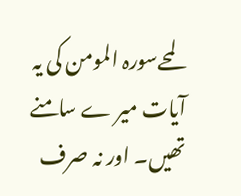لمحےسورہ المومن کی یہ آیات میر ے سامنے تھیں۔ اور نہ صرف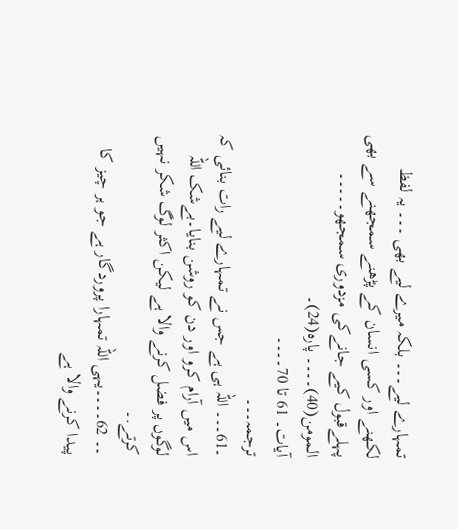تمہارے لیے۔۔۔ بلکہ میرے لیے بھی ۔۔۔ یہ لفظ لکھنے اور کسی انسان کے پڑھنے سمجھنے سے بھی پہلےقبول کیے جانےکی مزدوری سمجھو۔۔۔۔۔
المومن(40)۔۔۔۔ پارہ(24)۔
آیات۔ 61 تا 70۔۔۔۔
ترجمہ۔۔۔
۔61۔۔۔ اللہ ہی ہے جس نے تمہارے لیے رات بنائی کہ اس میں آرام کرو اور دن کو روشن بنایا۔بےشک اللہ لوگوں پر فضل کرنے والا ہے لیکن اکثر لوگ شکر نہیں کرتے.۔
۔۔ 62۔۔۔۔یہی اللہ تمہارا پروردگار ہے جو ہر چیز کا پیدا کرنے والا ہے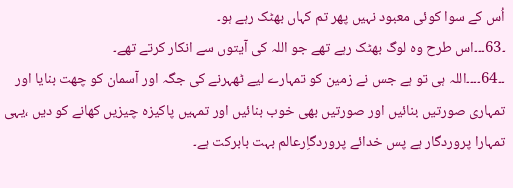اُس کے سوا کوئی معبود نہیں پھر تم کہاں بھٹک رہے ہو۔
۔63۔۔۔اس طرح وہ لوگ بھٹک رہے تھے جو اللہ کی آیتوں سے انکار کرتے تھے۔
۔۔64۔۔۔۔اللہ ہی تو ہے جس نے زمین کو تمہارے لیے ٹھہرنے کی جگہ اور آسمان کو چھت بنایا اور تمہاری صورتیں بنائیں اور صورتیں بھی خوب بنائیں اور تمہیں پاکیزہ چیزیں کھانے کو دیں ،یہی تمہارا پروردگار ہے پس خدائے پروردگاِرعالم بہت بابرکت ہے۔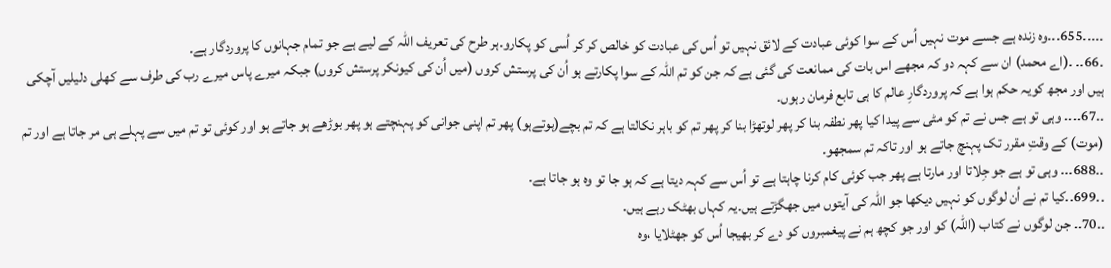۔۔۔۔۔655۔۔۔وہ زندہ ہے جسے موت نہیں اُس کے سوا کوئی عبادت کے لائق نہیں تو اُس کی عبادت کو خالص کر کر اُسی کو پکارو۔ہر طرح کی تعریف اللہ کے لیے ہے جو تمام جہانوں کا پروردگار ہے۔
۔66۔۔ ۔(اے محمد) ان سے کہہ دو کہ مجھے اس بات کی ممانعت کی گئی ہے کہ جن کو تم اللہ کے سوا پکارتے ہو اُن کی پرستش کروں (میں اُن کی کیونکر پرستش کروں) جبکہ میرے پاس میرے رب کی طرف سے کھلی دلیلیں آچکی ہیں اور مجھ کویہ حکم ہوا ہے کہ پروردگارِ عالم کا ہی تابع فرمان رہوں۔
۔۔67۔۔۔۔ وہی تو ہے جس نے تم کو مٹی سے پیدا کیا پھر نطفہ بنا کر پھر لوتھڑا بنا کر پھر تم کو باہر نکالتا ہے کہ تم بچے(ہوتےہو) پھر تم اپنی جوانی کو پہنچتے ہو پھر بوڑھے ہو جاتے ہو اور کوئی تو تم میں سے پہلے ہی مر جاتا ہے اور تم (موت) کے وقتِ مقرر تک پہنچ جاتے ہو اور تاکہ تم سمجھو۔
۔۔688۔۔۔ وہی تو ہے جو جِلاتا اور مارتا ہے پھر جب کوئی کام کرنا چاہتا ہے تو اُس سے کہہ دیتا ہے کہ ہو جا تو وہ ہو جاتا ہے۔
۔۔699۔۔کیا تم نے اُن لوگوں کو نہیں دیکھا جو اللہ کی آیتوں میں جھگڑتے ہیں۔یہ کہاں بھٹک رہے ہیں۔
۔۔70۔۔ جن لوگوں نے کتاب (اللہ) کو اور جو کچھ ہم نے پیغمبروں کو دے کر بھیجا اُس کو جھٹلایا ،وہ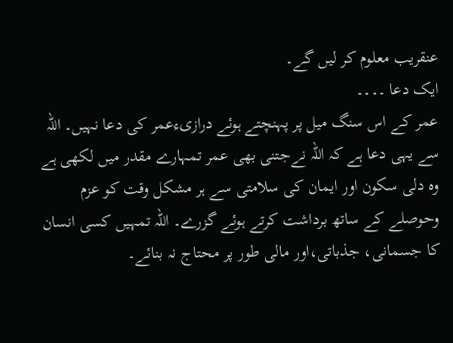عنقریب معلوم کر لیں گے۔
ایک دعا ۔۔۔۔
عمر کے اس سنگ میل پر پہنچتے ہوئے درازیءعمر کی دعا نہیں۔ اللہ سے یہی دعا ہے کہ اللہ نےجتنی بھی عمر تمہارے مقدر میں لکھی ہے وہ دلی سکون اور ایمان کی سلامتی سے ہر مشکل وقت کو عزم وحوصلے کے ساتھ برداشت کرتے ہوئے گزرے۔ اللہ تمہیں کسی انسان کا جسمانی، جذباتی،اور مالی طور پر محتاج نہ بنائے۔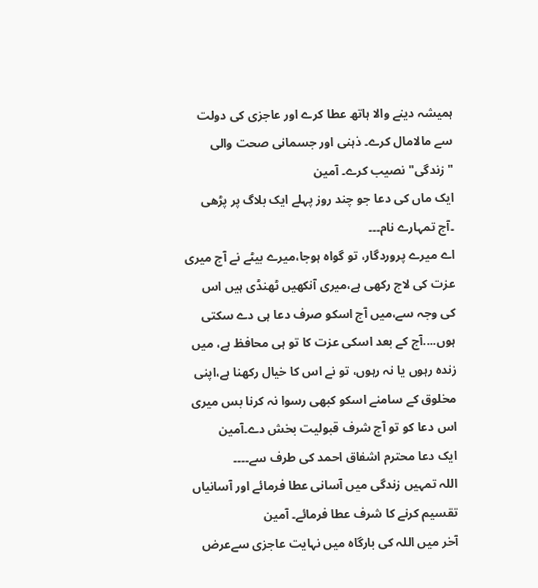ہمیشہ دینے والا ہاتھ عطا کرے اور عاجزی کی دولت سے مالامال کرے۔ ذہنی اور جسمانی صحت والی "زندگی" نصیب کرے۔ آمین
ایک ماں کی دعا جو چند روز پہلے ایک بلاگ پر پڑھی ۔آج تمہارے نام۔۔۔
اے میرے پروردگار، تو گواہ ہوجا،میرے بیٹے نے آج میری عزت کی لاج رکھی ہے،میری آنکھیں ٹھنڈی ہیں اس کی وجہ سے،میں آج اسکو صرف دعا ہی دے سکتی ہوں....آج کے بعد اسکی عزت کا تو ہی محافظ ہے، میں زندہ رہوں یا نہ رہوں، تو نے اس کا خیال رکھنا ہے،اپنی مخلوق کے سامنے اسکو کبھی رسوا نہ کرنا بس میری اس دعا کو تو آج شرف قبولیت بخش دے۔آمین
ایک دعا محترم اشفاق احمد کی طرف سے۔۔۔۔
اللہ تمہیں زندگی میں آسانی عطا فرمائے اور آسانیاں تقسیم کرنے کا شرف عطا فرمائے۔ آمین
آخر میں اللہ کی بارگاہ میں نہایت عاجزی سےعرض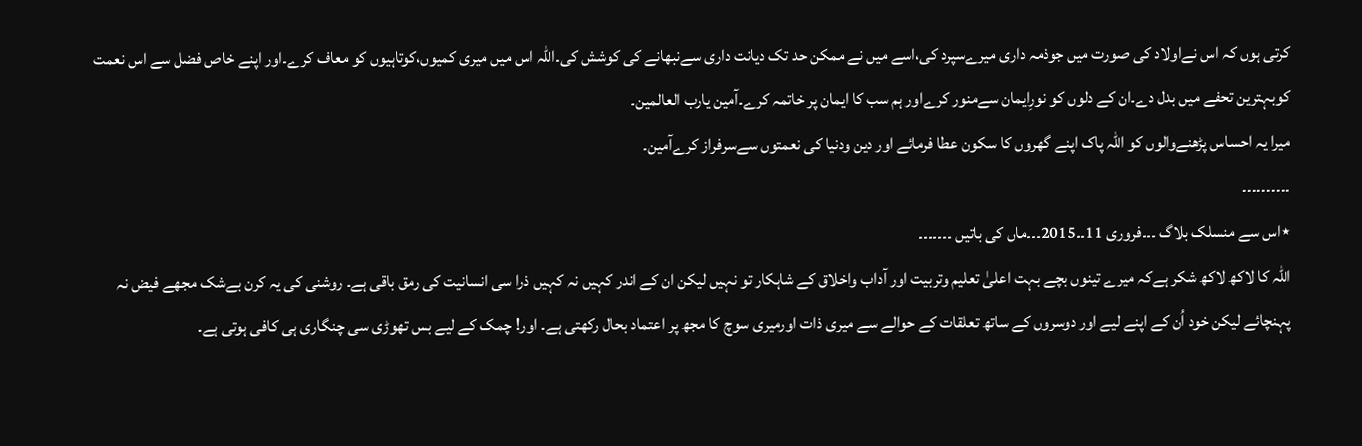کرتی ہوں کہ اس نےاولاد کی صورت میں جوذمہ داری میرےسپرد کی،اسے میں نے ممکن حد تک دیانت داری سےنبھانے کی کوشش کی۔اللہ اس میں میری کمیوں،کوتاہیوں کو معاف کرے۔اور اپنے خاص فضل سے اس نعمت کوبہترین تحفے میں بدل دے۔ان کے دلوں کو نورِایمان سےمنور کرےاور ہم سب کا ایمان پر خاتمہ کرے۔آمین یارب العالمین۔
میرا یہ احساس پڑھنےوالوں کو اللہ پاک اپنے گھروں کا سکون عطا فرمائے اور دین ودنیا کی نعمتوں سےسرفراز کرےآمین۔
۔۔۔۔۔۔۔۔۔۔
٭اس سے منسلک بلاگ ۔۔۔فروری 11۔۔2015۔۔۔ماں کی باتیں ۔۔۔۔۔۔۔
اللہ کا لاکھ لاکھ شکر ہےکہ میرے تینوں بچے بہت اعلیٰ تعلیم وتربیت اور آداب واخلاق کے شاہکار تو نہیں لیکن ان کے اندر کہیں نہ کہیں ذرا سی انسانیت کی رمق باقی ہے۔ روشنی کی یہ کرن بےشک مجھے فیض نہ پہنچائے لیکن خود اُن کے اپنے لیے اور دوسروں کے ساتھ تعلقات کے حوالے سے میری ذات اورمیری سوچ کا مجھ پر اعتماد بحال رکھتی ہے۔ اور! چمک کے لیے بس تھوڑی سی چنگاری ہی کافی ہوتی ہے۔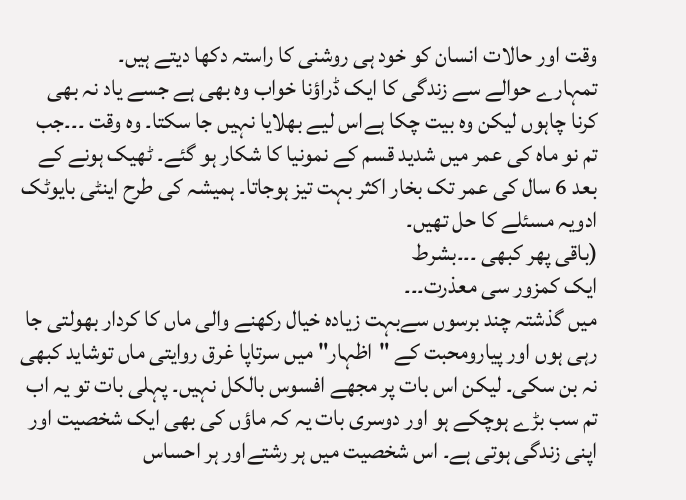وقت اور حالات انسان کو خود ہی روشنی کا راستہ دکھا دیتے ہیں۔
تمہارے حوالے سے زندگی کا ایک ڈراؤنا خواب وہ بھی ہے جسے یاد نہ بھی کرنا چاہوں لیکن وہ بیت چکا ہےاس لیے بھلایا نہیں جا سکتا۔ وہ وقت ۔۔۔جب تم نو ماہ کی عمر میں شدید قسم کے نمونیا کا شکار ہو گئے۔ ٹھیک ہونے کے بعد 6 سال کی عمر تک بخار اکثر بہت تیز ہوجاتا۔ ہمیشہ کی طرح اینٹی بایوٹک ادویہ مسئلے کا حل تھیں۔
(باقی پھر کبھی ۔۔۔بشرط
ایک کمزور سی معذرت۔۔۔
میں گذشتہ چند برسوں سےبہت زیادہ خیال رکھنے والی ماں کا کردار بھولتی جا رہی ہوں اور پیارومحبت کے "اظہار" میں سرتاپا غرق روایتی ماں توشاید کبھی نہ بن سکی۔ لیکن اس بات پر مجھے افسوس بالکل نہیں۔ پہلی بات تو یہ اب تم سب بڑے ہوچکے ہو اور دوسری بات یہ کہ ماؤں کی بھی ایک شخصیت اور اپنی زندگی ہوتی ہے۔ اس شخصیت میں ہر رشتےاور ہر احساس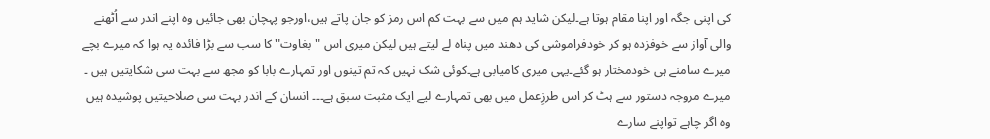کی اپنی جگہ اور اپنا مقام ہوتا ہے۔لیکن شاید ہم میں سے بہت کم اس رمز کو جان پاتے ہیں،اورجو پہچان بھی جائیں وہ اپنے اندر سے اُٹھنے والی آواز سے خوفزدہ ہو کر خودفراموشی کی دھند میں پناہ لے لیتے ہیں لیکن میری اس "بغاوت" کا سب سے بڑا فائدہ یہ ہوا کہ میرے بچے میرے سامنے ہی خودمختار ہو گئے۔یہی میری کامیابی ہے۔کوئی شک نہیں کہ تم تینوں اور تمہارے بابا کو مجھ سے بہت سی شکایتیں ہیں ۔ میرے مروجہ دستور سے ہٹ کر اس طرزِعمل میں بھی تمہارے لیے ایک مثبت سبق ہے۔۔۔ انسان کے اندر بہت سی صلاحیتیں پوشیدہ ہیں وہ اگر چاہے تواپنے سارے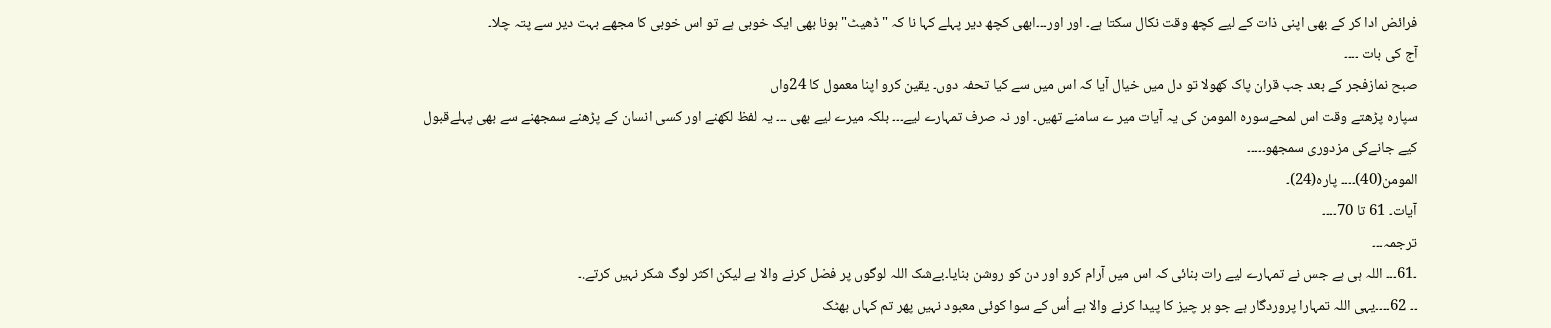فرائض ادا کر کے بھی اپنی ذات کے لیے کچھ وقت نکال سکتا ہے۔ اور اور۔۔۔ابھی کچھ دیر پہلے کہا نا کہ "ڈھیٹ" ہونا بھی ایک خوبی ہے تو اس خوبی کا مجھے بہت دیر سے پتہ چلا۔
آج کی بات ۔۔۔۔
صبح نمازفجر کے بعد جب قران پاک کھولا تو دل میں خیال آیا کہ اس میں سے کیا تحفہ دوں۔ یقین کرو اپنا معمول کا 24واں
سپارہ پڑھتے وقت اس لمحےسورہ المومن کی یہ آیات میر ے سامنے تھیں۔ اور نہ صرف تمہارے لیے۔۔۔ بلکہ میرے لیے بھی ۔۔۔ یہ لفظ لکھنے اور کسی انسان کے پڑھنے سمجھنے سے بھی پہلےقبول کیے جانےکی مزدوری سمجھو۔۔۔۔۔
المومن(40)۔۔۔۔ پارہ(24)۔
آیات۔ 61 تا 70۔۔۔۔
ترجمہ۔۔۔
۔61۔۔۔ اللہ ہی ہے جس نے تمہارے لیے رات بنائی کہ اس میں آرام کرو اور دن کو روشن بنایا۔بےشک اللہ لوگوں پر فضل کرنے والا ہے لیکن اکثر لوگ شکر نہیں کرتے.۔
۔۔ 62۔۔۔۔یہی اللہ تمہارا پروردگار ہے جو ہر چیز کا پیدا کرنے والا ہے اُس کے سوا کوئی معبود نہیں پھر تم کہاں بھٹک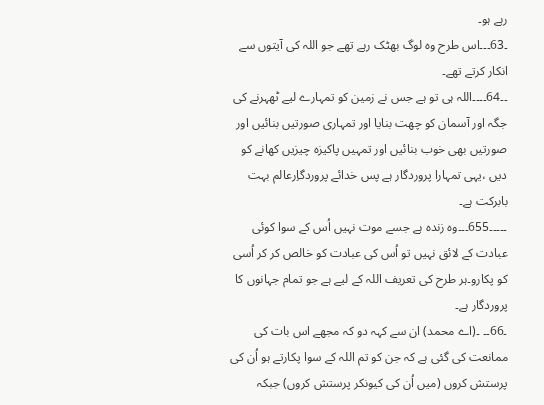رہے ہو۔
۔63۔۔۔اس طرح وہ لوگ بھٹک رہے تھے جو اللہ کی آیتوں سے انکار کرتے تھے۔
۔۔64۔۔۔۔اللہ ہی تو ہے جس نے زمین کو تمہارے لیے ٹھہرنے کی جگہ اور آسمان کو چھت بنایا اور تمہاری صورتیں بنائیں اور صورتیں بھی خوب بنائیں اور تمہیں پاکیزہ چیزیں کھانے کو دیں ،یہی تمہارا پروردگار ہے پس خدائے پروردگاِرعالم بہت بابرکت ہے۔
۔۔۔۔۔655۔۔۔وہ زندہ ہے جسے موت نہیں اُس کے سوا کوئی عبادت کے لائق نہیں تو اُس کی عبادت کو خالص کر کر اُسی کو پکارو۔ہر طرح کی تعریف اللہ کے لیے ہے جو تمام جہانوں کا پروردگار ہے۔
۔66۔۔ ۔(اے محمد) ان سے کہہ دو کہ مجھے اس بات کی ممانعت کی گئی ہے کہ جن کو تم اللہ کے سوا پکارتے ہو اُن کی پرستش کروں (میں اُن کی کیونکر پرستش کروں) جبکہ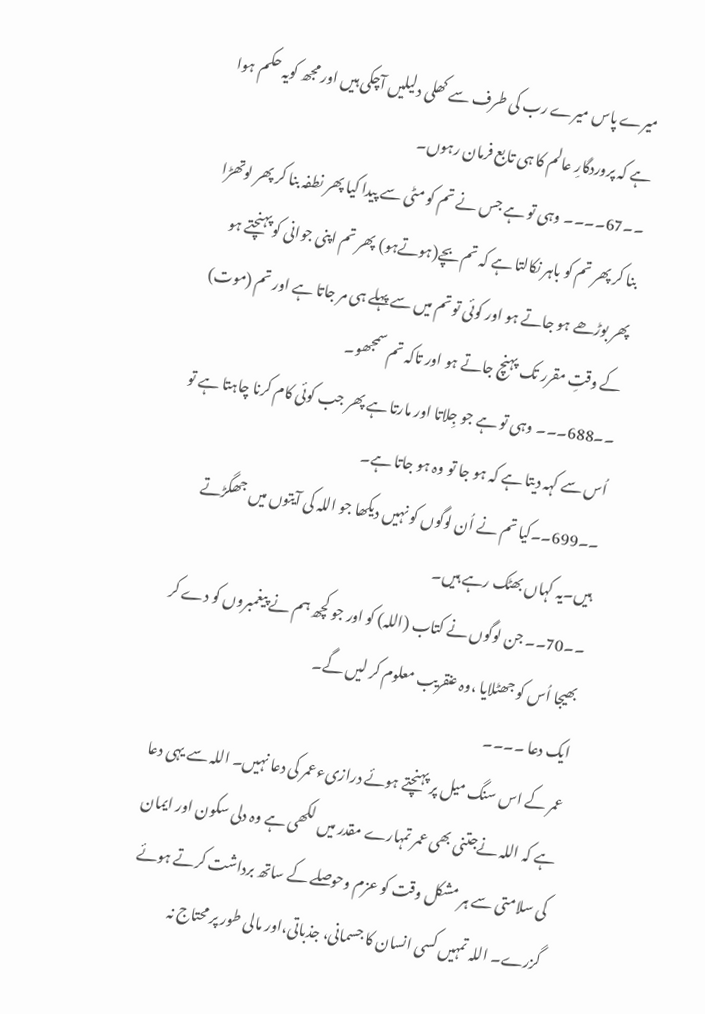میرے پاس میرے رب کی طرف سے کھلی دلیلیں آچکی ہیں اور مجھ کویہ حکم ہوا ہے کہ پروردگارِ عالم کا ہی تابع فرمان رہوں۔
۔۔67۔۔۔۔ وہی تو ہے جس نے تم کو مٹی سے پیدا کیا پھر نطفہ بنا کر پھر لوتھڑا بنا کر پھر تم کو باہر نکالتا ہے کہ تم بچے(ہوتےہو) پھر تم اپنی جوانی کو پہنچتے ہو پھر بوڑھے ہو جاتے ہو اور کوئی تو تم میں سے پہلے ہی مر جاتا ہے اور تم (موت) کے وقتِ مقرر تک پہنچ جاتے ہو اور تاکہ تم سمجھو۔
۔۔688۔۔۔ وہی تو ہے جو جِلاتا اور مارتا ہے پھر جب کوئی کام کرنا چاہتا ہے تو اُس سے کہہ دیتا ہے کہ ہو جا تو وہ ہو جاتا ہے۔
۔۔699۔۔کیا تم نے اُن لوگوں کو نہیں دیکھا جو اللہ کی آیتوں میں جھگڑتے ہیں۔یہ کہاں بھٹک رہے ہیں۔
۔۔70۔۔ جن لوگوں نے کتاب (اللہ) کو اور جو کچھ ہم نے پیغمبروں کو دے کر بھیجا اُس کو جھٹلایا ،وہ عنقریب معلوم کر لیں گے۔
ایک دعا ۔۔۔۔
عمر کے اس سنگ میل پر پہنچتے ہوئے درازیءعمر کی دعا نہیں۔ اللہ سے یہی دعا ہے کہ اللہ نےجتنی بھی عمر تمہارے مقدر میں لکھی ہے وہ دلی سکون اور ایمان کی سلامتی سے ہر مشکل وقت کو عزم وحوصلے کے ساتھ برداشت کرتے ہوئے گزرے۔ اللہ تمہیں کسی انسان کا جسمانی، جذباتی،اور مالی طور پر محتاج نہ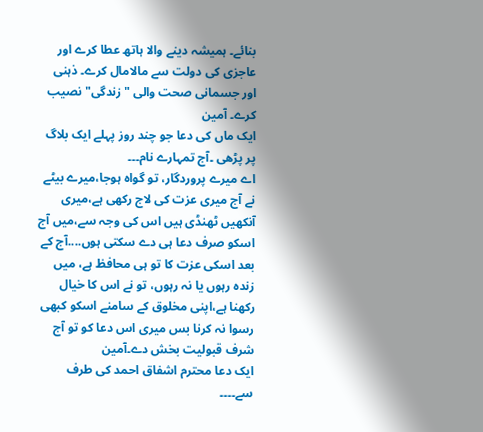بنائے۔ ہمیشہ دینے والا ہاتھ عطا کرے اور عاجزی کی دولت سے مالامال کرے۔ ذہنی اور جسمانی صحت والی "زندگی" نصیب کرے۔ آمین
ایک ماں کی دعا جو چند روز پہلے ایک بلاگ پر پڑھی ۔آج تمہارے نام۔۔۔
اے میرے پروردگار، تو گواہ ہوجا،میرے بیٹے نے آج میری عزت کی لاج رکھی ہے،میری آنکھیں ٹھنڈی ہیں اس کی وجہ سے،میں آج اسکو صرف دعا ہی دے سکتی ہوں....آج کے بعد اسکی عزت کا تو ہی محافظ ہے، میں زندہ رہوں یا نہ رہوں، تو نے اس کا خیال رکھنا ہے،اپنی مخلوق کے سامنے اسکو کبھی رسوا نہ کرنا بس میری اس دعا کو تو آج شرف قبولیت بخش دے۔آمین
ایک دعا محترم اشفاق احمد کی طرف سے۔۔۔۔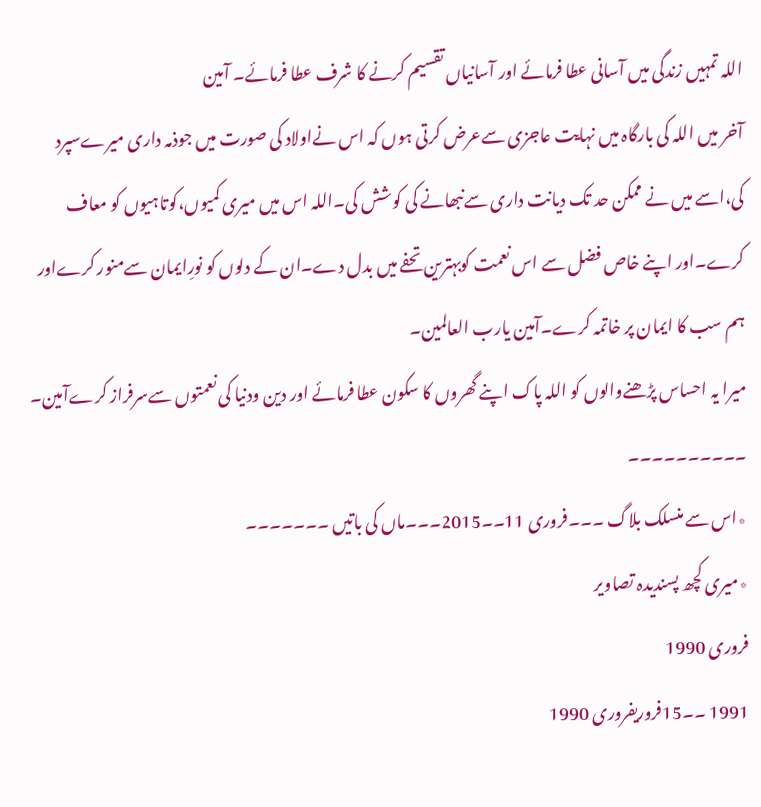اللہ تمہیں زندگی میں آسانی عطا فرمائے اور آسانیاں تقسیم کرنے کا شرف عطا فرمائے۔ آمین
آخر میں اللہ کی بارگاہ میں نہایت عاجزی سےعرض کرتی ہوں کہ اس نےاولاد کی صورت میں جوذمہ داری میرےسپرد کی،اسے میں نے ممکن حد تک دیانت داری سےنبھانے کی کوشش کی۔اللہ اس میں میری کمیوں،کوتاہیوں کو معاف کرے۔اور اپنے خاص فضل سے اس نعمت کوبہترین تحفے میں بدل دے۔ان کے دلوں کو نورِایمان سےمنور کرےاور ہم سب کا ایمان پر خاتمہ کرے۔آمین یارب العالمین۔
میرا یہ احساس پڑھنےوالوں کو اللہ پاک اپنے گھروں کا سکون عطا فرمائے اور دین ودنیا کی نعمتوں سےسرفراز کرےآمین۔
۔۔۔۔۔۔۔۔۔۔
٭اس سے منسلک بلاگ ۔۔۔فروری 11۔۔2015۔۔۔ماں کی باتیں ۔۔۔۔۔۔۔
٭میری کچھ پسندیدہ تصاویر
فروری 1990
1991 ۔۔15فروریفروری 1990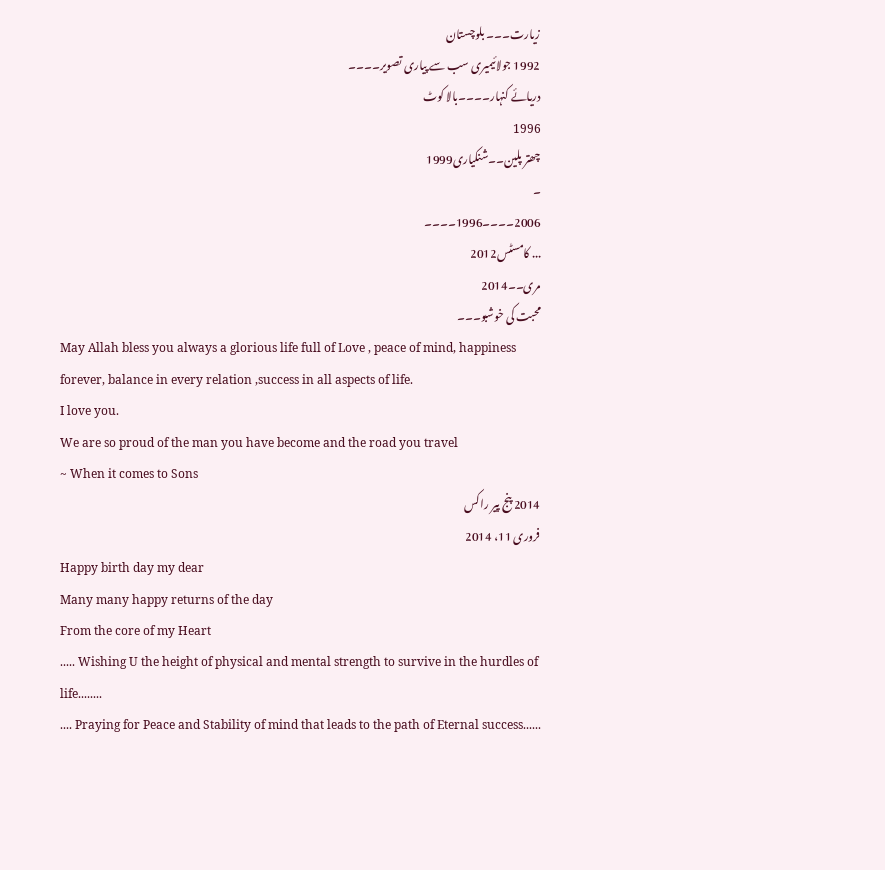زیارت۔۔۔ بلوچستان
1992 جولائیمیری سب سے پیاری تصویر۔۔۔۔
دریائے کنہار۔۔۔۔بالا کوٹ
1996
چھتر پلین۔۔شنکیاری1999
۔
2006۔۔۔۔1996۔۔۔۔
... کامسٹس2012
مری۔۔2014
محبت کی خوشبو۔۔۔
May Allah bless you always a glorious life full of Love , peace of mind, happiness forever, balance in every relation ,success in all aspects of life.
I love you.
We are so proud of the man you have become and the road you travel
~ When it comes to Sons
2014 پنج پیر راکس
فروری 11، 2014
Happy birth day my dear
Many many happy returns of the day
From the core of my Heart
..... Wishing U the height of physical and mental strength to survive in the hurdles of life........
.... Praying for Peace and Stability of mind that leads to the path of Eternal success......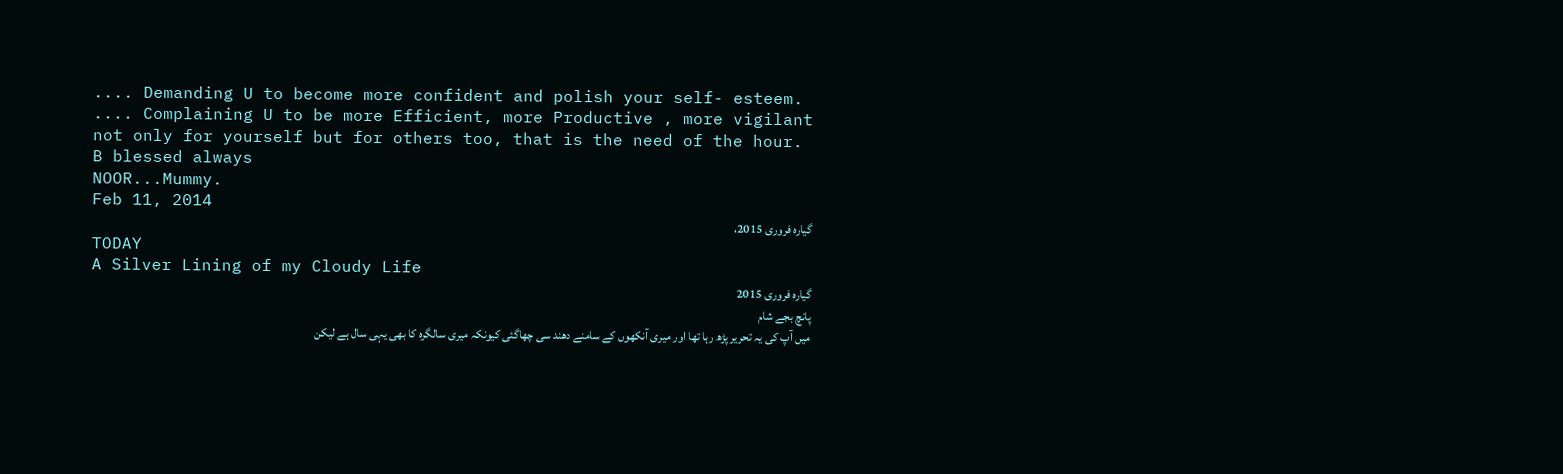.... Demanding U to become more confident and polish your self- esteem.
.... Complaining U to be more Efficient, more Productive , more vigilant not only for yourself but for others too, that is the need of the hour.
B blessed always
NOOR...Mummy.
Feb 11, 2014
گیارہ فروری 2015،
TODAY
A Silver Lining of my Cloudy Life
گیارہ فروری 2015
پانچ بجے شام
میں آپ کی یہ تحریر پڑھ رہا تھا اور میری آنکھوں کے سامنے دھند سی چھاگئی کیونکہ میری سالگرہ کا بھی یہی سال ہے لیکن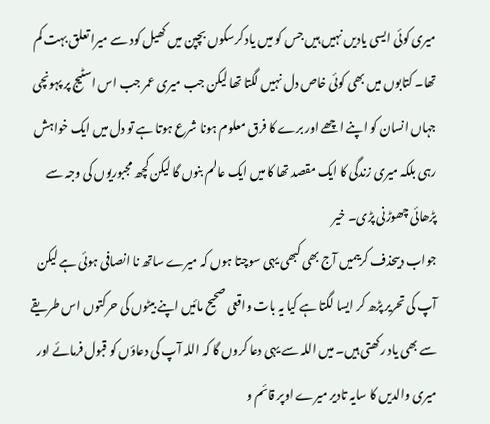میری کوئی ایسی یادیں نہیں ہیں جس کو میں یاد کرسکوں بچپن میں کھیل کود سے میرا تعلق بہت کم تھا۔ کتابوں میں بھی کوئی خاص دل نہیں لگتا تھا لیکن جب میری عمر جب اس اسٹیج پر پہونچی جہاں انسان کو اپنے اچھے اور برے کا فرق معلوم ہونا شرع ہوتا ہے تو دل میں ایک خواہش رہی بلکہ میری زندگی کا ایک مقصد تھا کا میں ایک عالم بنوں گا لیکن کچھ مجبوریوں کی وجہ سے پڑھائی چھوڑنی پڑی۔ خیر
جواب دیںحذف کریںمیں آج بھی کبھی یہی سوچتا ہوں کہ میرے ساتھ نا انصافی ہوئی ہے لیکن آپ کی تحریر پڑھ کر ایسا لگتا ہے کیا یہ بات واقعی صحیح مائیں اپنے بیٹوں کی حرکتوں اس طریقے سے بھی یاد رکھتی ہیں۔ میں اللہ سے یہی دعا کروں گا کہ اللہ آپ کی دعاؤں کو قبول فرمائے اور میری والدیں کا سایہ تادیر میرے اوپر قائم و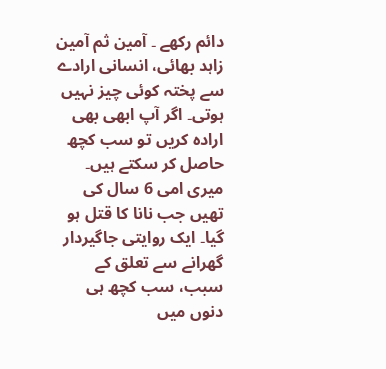دائم رکھے ۔ آمین ثم آمین
زاہد بھائی، انسانی ارادے سے پختہ کوئی چیز نہیں ہوتی۔ اگر آپ ابھی بھی ارادہ کریں تو سب کچھ حاصل کر سکتے ہیں۔ میری امی 6 سال کی تھیں جب نانا کا قتل ہو گیا۔ ایک روایتی جاگیردار گھرانے سے تعلق کے سبب، سب کچھ ہی دنوں میں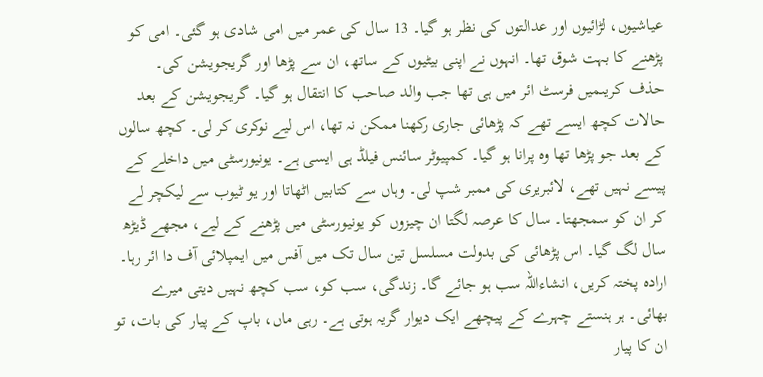عیاشیوں، لڑائیوں اور عدالتوں کی نظر ہو گیا۔ 13 سال کی عمر میں امی شادی ہو گئی۔ امی کو پڑھنے کا بہت شوق تھا۔ انہوں نے اپنی بیٹیوں کے ساتھ، ان سے پڑھا اور گریجویشن کی۔
حذف کریںمیں فرسٹ ائر میں ہی تھا جب والد صاحب کا انتقال ہو گیا۔ گریجویشن کے بعد حالات کچھ ایسے تھے کہ پڑھائی جاری رکھنا ممکن نہ تھا، اس لیے نوکری کر لی۔ کچھ سالوں کے بعد جو پڑھا تھا وہ پرانا ہو گیا۔ کمپیوٹر سائنس فیلڈ ہی ایسی ہے۔ یونیورسٹی میں داخلے کے پیسے نہیں تھے، لائبریری کی ممبر شپ لی۔ وہاں سے کتابیں اٹھاتا اور یو ٹیوب سے لیکچر لے کر ان کو سمجھتا۔ سال کا عرصہ لگتا ان چیزوں کو یونیورسٹی میں پڑھنے کے لیے، مجھے ڈیڑھ سال لگ گیا۔ اس پڑھائی کی بدولت مسلسل تین سال تک میں آفس میں ایمپلائی آف دا ائر رہا۔
ارادہ پختہ کریں، انشاءاللہ سب ہو جائے گا۔ زندگی، سب کو، سب کچھ نہیں دیتی میرے بھائی۔ ہر ہنستے چہرے کے پیچھے ایک دیوار گریہ ہوتی ہے۔ رہی ماں، باپ کے پیار کی بات، تو ان کا پیار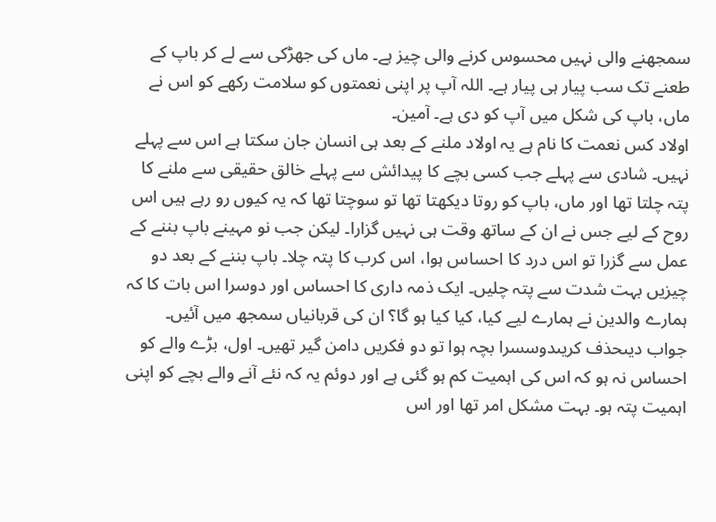سمجھنے والی نہیں محسوس کرنے والی چیز ہے۔ ماں کی جھڑکی سے لے کر باپ کے طعنے تک سب پیار ہی پیار ہے۔ اللہ آپ پر اپنی نعمتوں کو سلامت رکھے کو اس نے ماں، باپ کی شکل میں آپ کو دی ہے۔ آمین۔
اولاد کس نعمت کا نام ہے یہ اولاد ملنے کے بعد ہی انسان جان سکتا ہے اس سے پہلے نہیں۔ شادی سے پہلے جب کسی بچے کا پیدائش سے پہلے خالق حقیقی سے ملنے کا پتہ چلتا تھا اور ماں، باپ کو روتا دیکھتا تھا تو سوچتا تھا کہ یہ کیوں رو رہے ہیں اس روح کے لیے جس نے ان کے ساتھ وقت ہی نہیں گزارا۔ لیکن جب نو مہینے باپ بننے کے عمل سے گزرا تو اس درد کا احساس ہوا، اس کرب کا پتہ چلا۔ باپ بننے کے بعد دو چیزیں بہت شدت سے پتہ چلیں۔ ایک ذمہ داری کا احساس اور دوسرا اس بات کا کہ ہمارے والدین نے ہمارے لیے کیا، کیا کیا ہو گا؟ ان کی قربانیاں سمجھ میں آئیں۔
جواب دیںحذف کریںدوسسرا بچہ ہوا تو دو فکریں دامن گیر تھیں۔ اول، بڑے والے کو احساس نہ ہو کہ اس کی اہمیت کم ہو گئی ہے اور دوئم یہ کہ نئے آنے والے بچے کو اپنی اہمیت پتہ ہو۔ بہت مشکل امر تھا اور اس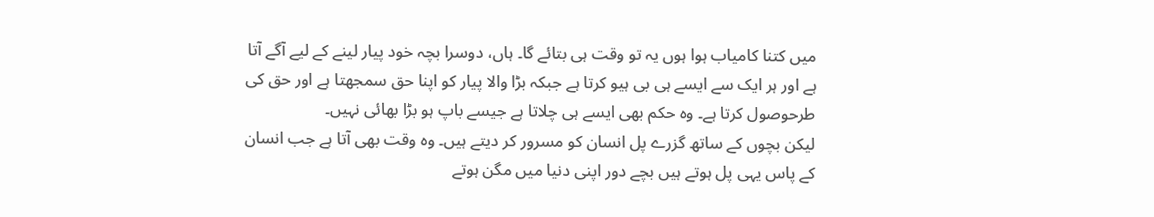میں کتنا کامیاب ہوا ہوں یہ تو وقت ہی بتائے گا۔ ہاں، دوسرا بچہ خود پیار لینے کے لیے آگے آتا ہے اور ہر ایک سے ایسے ہی بی ہیو کرتا ہے جبکہ بڑا والا پیار کو اپنا حق سمجھتا ہے اور حق کی طرحوصول کرتا ہے۔ وہ حکم بھی ایسے ہی چلاتا ہے جیسے باپ ہو بڑا بھائی نہیں۔
لیکن بچوں کے ساتھ گزرے پل انسان کو مسرور کر دیتے ہیں۔ وہ وقت بھی آتا ہے جب انسان کے پاس یہی پل ہوتے ہیں بچے دور اپنی دنیا میں مگن ہوتے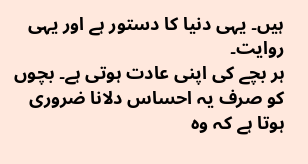ہیں۔ یہی دنیا کا دستور ہے اور یہی روایت۔
ہر بچے کی اپنی عادت ہوتی ہے۔ بچوں کو صرف یہ احساس دلانا ضروری ہوتا ہے کہ وہ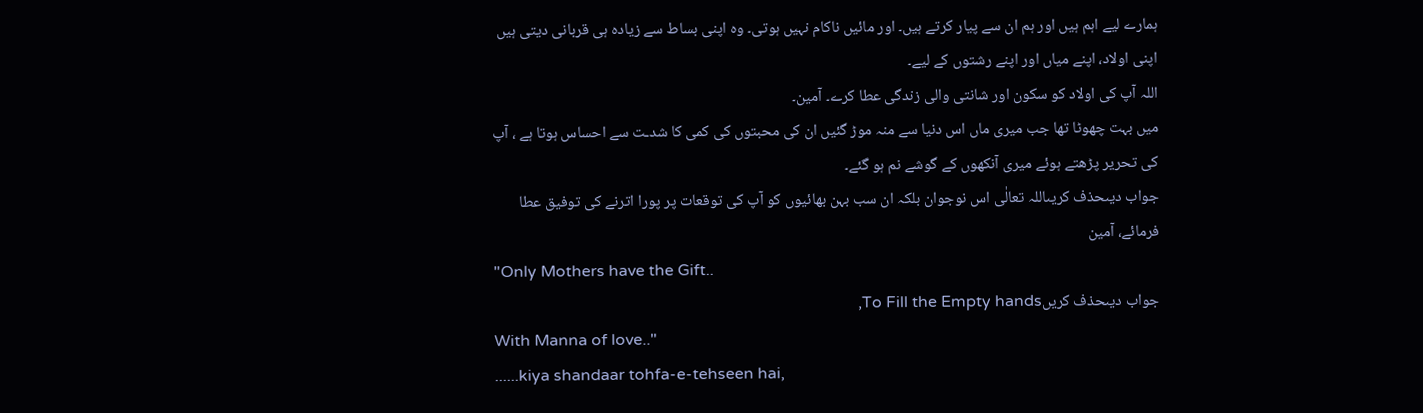ہمارے لیے اہم ہیں اور ہم ان سے پیار کرتے ہیں۔ اور مائیں ناکام نہیں ہوتی۔ وہ اپنی بساط سے زیادہ ہی قربانی دیتی ہیں اپنی اولاد، اپنے میاں اور اپنے رشتوں کے لیے۔
اللہ آپ کی اولاد کو سکون اور شانتی والی زندگی عطا کرے۔ آمین۔
میں بہت چھوٹا تھا جب میری ماں اس دنیا سے منہ موڑ گئیں ان کی محبتوں کی کمی کا شدـت سے احساس ہوتا ہے ، آپ کی تحریر پڑھتے ہوئے میری آنکھوں کے گوشے نم ہو گئے۔
جواب دیںحذف کریںاللہ تعالٰی اس نوجوان بلکہ ان سب بہن بھائیوں کو آپ کی توقعات پر پورا اترنے کی توفیق عطا فرمائے، آمین
"Only Mothers have the Gift..
جواب دیںحذف کریںTo Fill the Empty hands,
With Manna of love.."
......kiya shandaar tohfa-e-tehseen hai,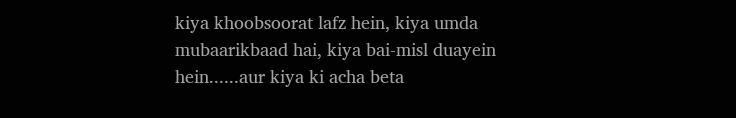kiya khoobsoorat lafz hein, kiya umda mubaarikbaad hai, kiya bai-misl duayein hein......aur kiya ki acha beta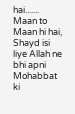hai.......
Maan to Maan hi hai, Shayd isi liye Allah ne bhi apni Mohabbat ki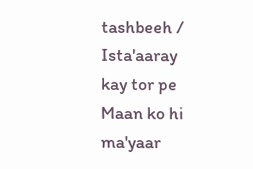tashbeeh / Ista'aaray kay tor pe Maan ko hi ma'yaar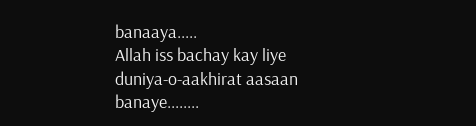banaaya.....
Allah iss bachay kay liye duniya-o-aakhirat aasaan banaye........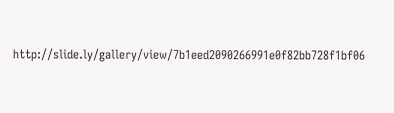http://slide.ly/gallery/view/7b1eed2090266991e0f82bb728f1bf06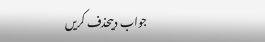جواب دیںحذف کریں